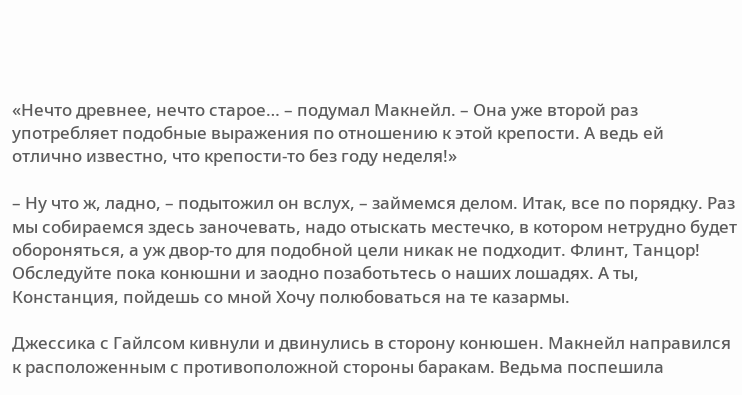«Нечто древнее, нечто старое… – подумал Макнейл. – Она уже второй раз употребляет подобные выражения по отношению к этой крепости. А ведь ей отлично известно, что крепости-то без году неделя!»

– Ну что ж, ладно, – подытожил он вслух, – займемся делом. Итак, все по порядку. Раз мы собираемся здесь заночевать, надо отыскать местечко, в котором нетрудно будет обороняться, а уж двор-то для подобной цели никак не подходит. Флинт, Танцор! Обследуйте пока конюшни и заодно позаботьтесь о наших лошадях. А ты, Констанция, пойдешь со мной Хочу полюбоваться на те казармы.

Джессика с Гайлсом кивнули и двинулись в сторону конюшен. Макнейл направился к расположенным с противоположной стороны баракам. Ведьма поспешила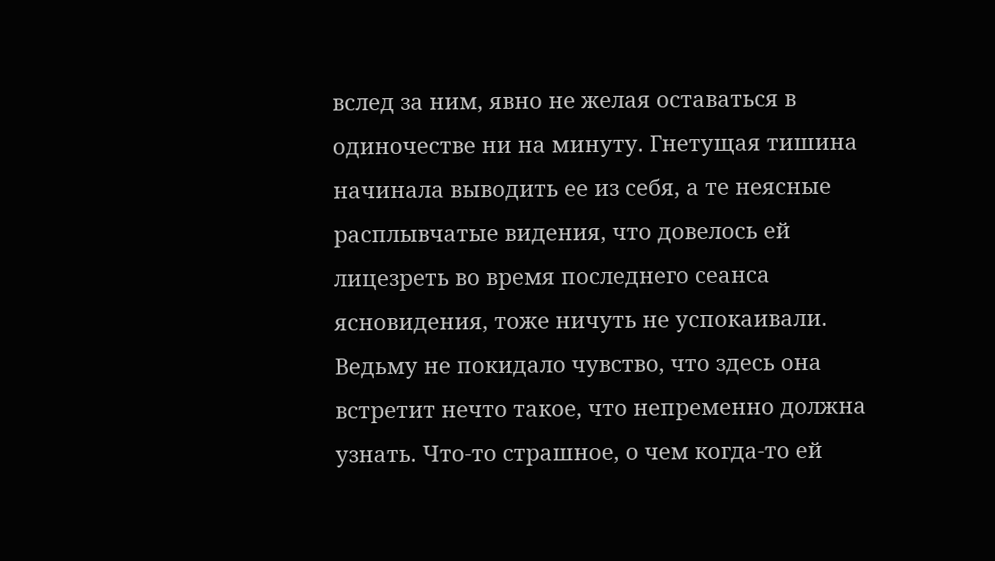вслед за ним, явно не желая оставаться в одиночестве ни на минуту. Гнетущая тишина начинала выводить ее из себя, а те неясные расплывчатые видения, что довелось ей лицезреть во время последнего сеанса ясновидения, тоже ничуть не успокаивали. Ведьму не покидало чувство, что здесь она встретит нечто такое, что непременно должна узнать. Что-то страшное, о чем когда-то ей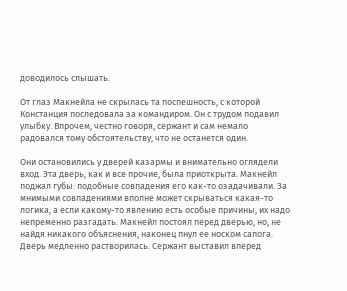доводилось слышать.

От глаз Макнейла не скрылась та поспешность, с которой Констанция последовала за командиром. Он с трудом подавил улыбку. Впрочем, честно говоря, сержант и сам немало радовался тому обстоятельству, что не останется один.

Они остановились у дверей казармы и внимательно оглядели вход. Эта дверь, как и все прочие, была приоткрыта. Макнейл поджал губы: подобные совпадения его как-то озадачивали. За мнимыми совпадениями вполне может скрываться какая-то логика, а если какому-то явлению есть особые причины, их надо непременно разгадать. Макнейл постоял перед дверью, но, не найдя никакого объяснения, наконец пнул ее носком сапога. Дверь медленно растворилась. Сержант выставил вперед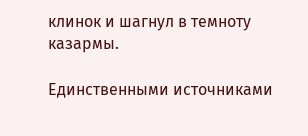клинок и шагнул в темноту казармы.

Единственными источниками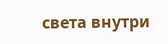света внутри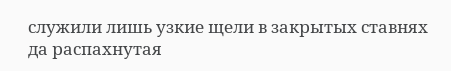служили лишь узкие щели в закрытых ставнях да распахнутая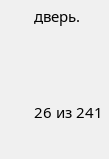дверь.



26 из 241